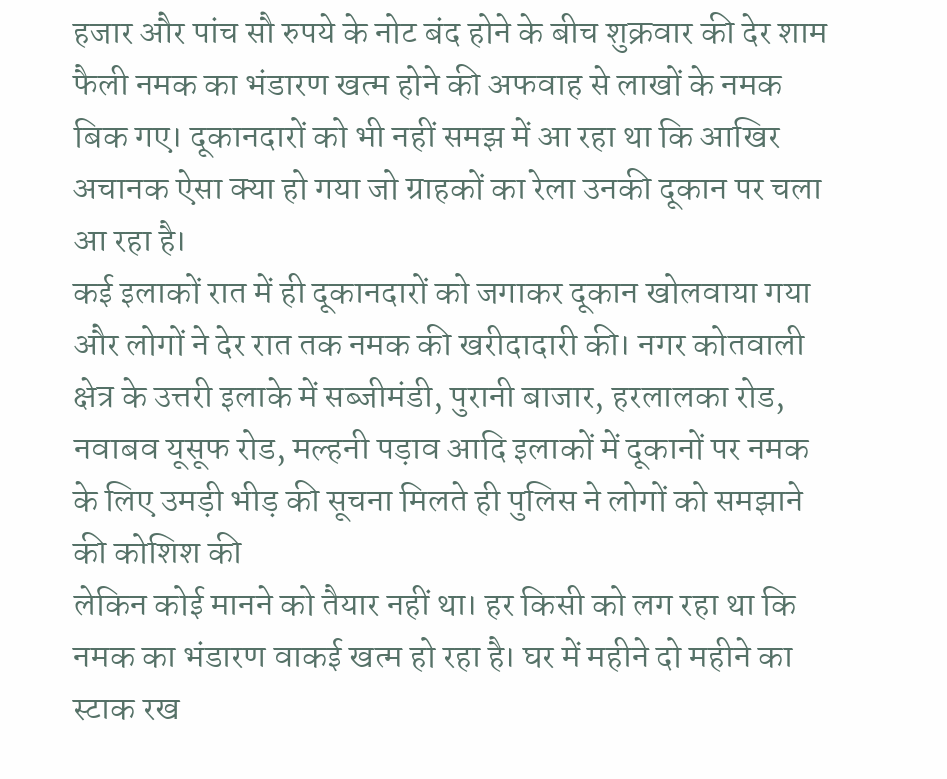हजार और पांच सौ रुपये के नोट बंद होने के बीच शुक्रवार की देर शाम फैली नमक का भंडारण खत्म होने की अफवाह से लाखों के नमक बिक गए। दूकानदारों को भी नहीं समझ में आ रहा था कि आखिर अचानक ऐसा क्या हो गया जो ग्राहकों का रेला उनकी दूकान पर चला आ रहा है।
कई इलाकों रात में ही दूकानदारों को जगाकर दूकान खोलवाया गया और लोगों ने देर रात तक नमक की खरीदादारी की। नगर कोतवाली क्षेत्र के उत्तरी इलाके में सब्जीमंडी, पुरानी बाजार, हरलालका रोड, नवाबव यूसूफ रोड, मल्हनी पड़ाव आदि इलाकों में दूकानों पर नमक के लिए उमड़ी भीड़ की सूचना मिलते ही पुलिस ने लोगों को समझाने की कोशिश की
लेकिन कोई मानने को तैयार नहीं था। हर किसी को लग रहा था कि नमक का भंडारण वाकई खत्म हो रहा है। घर में महीने दो महीने का स्टाक रख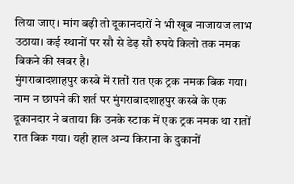लिया जाए। मांग बढ़ी तो दूकानदारों ने भी खूब नाजायज लाभ उठाया। कई स्थानों पर सौ से डेढ़ सौ रुपये किलो तक नमक बिकने की खबर है।
मुंगराबादशाहपुर कस्बे में रातों रात एक ट्रक नमक बिक गया। नाम न छापने की शर्त पर मुंगराबादशाहपुर कस्बे के एक दूकानदार ने बताया कि उनके स्टाक में एक ट्रक नमक था रातों रात बिक गया। यही हाल अन्य किराना के दुकानों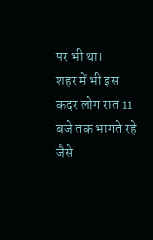पर भी था।
शहर में भी इस कदर लोग रात 11 बजे तक भागते रहे जैसे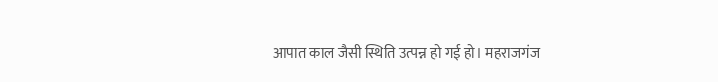आपात काल जैसी स्थिति उत्पन्न हो गई हो। महराजगंज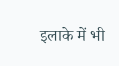इलाके में भी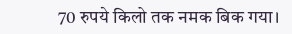70 रुपये किलो तक नमक बिक गया।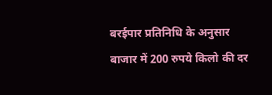बरईपार प्रतिनिधि के अनुसार बाजार में 200 रुपये किलो की दर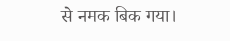से नमक बिक गया।